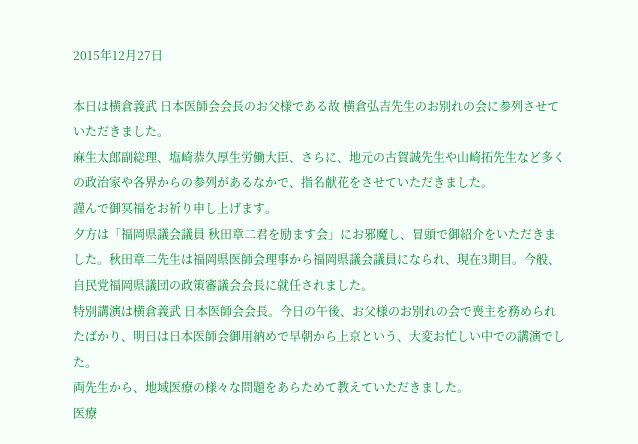2015年12月27日

本日は横倉義武 日本医師会会長のお父様である故 横倉弘吉先生のお別れの会に参列させていただきました。
麻生太郎副総理、塩崎恭久厚生労働大臣、さらに、地元の古賀誠先生や山崎拓先生など多くの政治家や各界からの参列があるなかで、指名献花をさせていただきました。
謹んで御冥福をお祈り申し上げます。
夕方は「福岡県議会議員 秋田章二君を励ます会」にお邪魔し、冒頭で御紹介をいただきました。秋田章二先生は福岡県医師会理事から福岡県議会議員になられ、現在3期目。今般、自民党福岡県議団の政策審議会会長に就任されました。
特別講演は横倉義武 日本医師会会長。今日の午後、お父様のお別れの会で喪主を務められたばかり、明日は日本医師会御用納めで早朝から上京という、大変お忙しい中での講演でした。
両先生から、地域医療の様々な問題をあらためて教えていただきました。
医療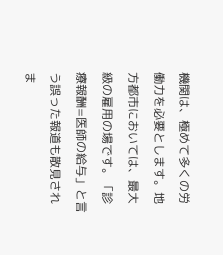機関は、極めて多くの労働力を必要とします。地方都市においては、最大級の雇用の場です。「診療報酬=医師の給与」と言う誤った報道も散見されま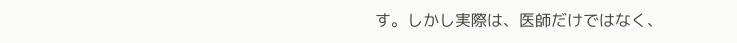す。しかし実際は、医師だけではなく、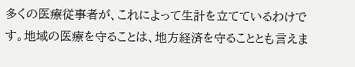多くの医療従事者が、これによって生計を立てているわけです。地域の医療を守ることは、地方経済を守ることとも言えま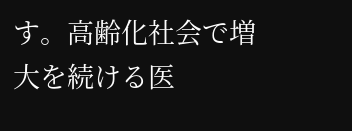す。高齢化社会で増大を続ける医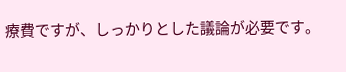療費ですが、しっかりとした議論が必要です。